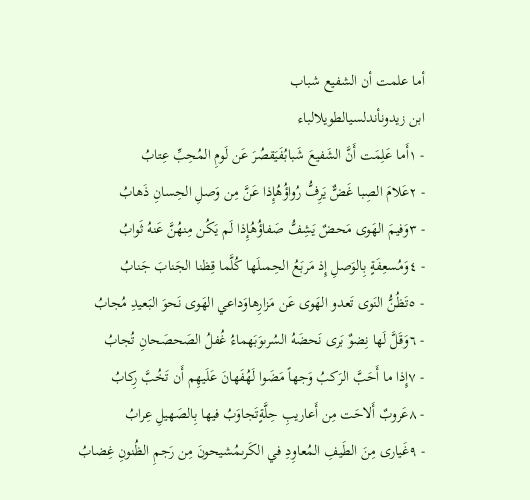أما علمت أن الشفيع شباب
ابن زيدونأندلسيالطويلالباء
- ١أَما عَلِمَت أَنَّ الشَفيعَ شَبابُفَيَقصُرَ عَن لَومِ المُحِبِّ عِتابُ
- ٢عَلامَ الصِبا غَضٌّ يَرِفُّ رُواؤُهُإِذا عَنَّ مِن وَصلِ الحِسانِ ذَهابُ
- ٣وَفيمَ الهَوى مَحضٌ يَشِفُّ صَفاؤُهُإِذا لَم يَكُن مِنهُنَّ عَنهُ ثَوابُ
- ٤وَمُسعِفَةٍ بِالوَصلِ إِذ مَربَعُ الحِمىلَها كُلَّما قِظنا الجَنابَ جَنابُ
- ٥تَظُنُّ النَوى تَعدو الهَوى عَن مَزارِهاوَداعي الهَوى نَحوَ البَعيدِ مُجابُ
- ٦وَقَلَّ لَها نِضوٌ بَرى نَحضَهُ السُرىوَبَهماءُ غُفلُ الصَحصَحانِ تُجابُ
- ٧إِذا ما أَحَبَّ الرَكبُ وَجهاً مَضَوا لَهُفَهانَ عَلَيهِم أَن تَخُبَّ رِكابُ
- ٨عَروبٌ أَلاحَت مِن أَعاريبِ حِلَّةٍتَجاوَبُ فيها بِالصَهيلِ عِرابُ
- ٩غَيارى مِنَ الطَيفِ المُعاوِدِ في الكَرىمُشيحونَ مِن رَجمِ الظُنونِ غِضابُ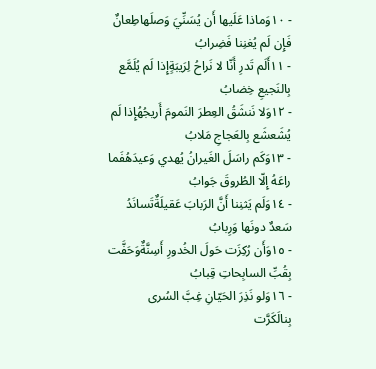- ١٠وَماذا عَلَيها أَن يُسَنِّيَ وَصلَهاطِعانٌ فَإِن لَم يُغنِنا فَضِرابُ
- ١١أَلَم تَدرِ أَنّا لا نَراحُ لِرَيبَةٍإِذا لَم يُلَمَّع بِالنَجيعِ خِضابُ
- ١٢وَلا نَنشَقُ العِطرَ النَمومَ أَريجُهُإِذا لَم يُشَعشَع بِالعَجاجِ مَلابُ
- ١٣وَكَم راسَلَ الغَيرانُ يُهدي وَعيدَهُفَما راعَهُ إِلّا الطُروقَ جَوابُ
- ١٤وَلَم يَثنِنا أَنَّ الرَبابَ عَقيلَةٌتَسانَدُ سَعدٌ دونَها وَرِبابُ
- ١٥وَأَن رُكِزَت حَولَ الخُدورِ أَسِنَّةٌوَحَفَّت بِقُبِّ السابِحاتِ قِبابُ
- ١٦وَلو نَذِرَ الحَيّانِ غِبَّ السُرى بِنالَكَرَّت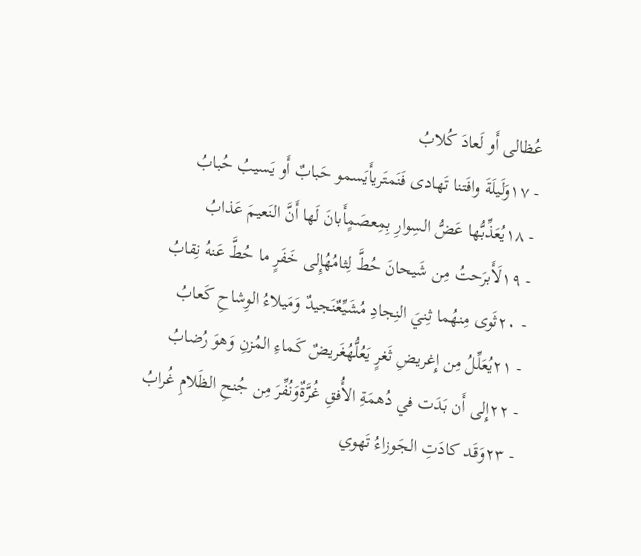عُظالى أَو لَعادَ كُلابُ
- ١٧وَلَيلَةَ وافَتنا تَهادى فَنَمتَريأَيَسمو حَبابٌ أَو يَسيبُ حُبابُ
- ١٨يُعَذِّبُّها عَضُّ السِوارِ بِمِعصَمٍأَبانَ لَها أَنَّ النَعيمَ عَذابُ
- ١٩لَأَبرَحتُ مِن شَيحانَ حُطَّ لِثامُهُإِلى خَفَرٍ ما حُطَّ عَنهُ نِقابُ
- ٢٠ثَوى مِنهُما ثِنيَ النِجادِ مُشَيِّعٌنَجيدٌ وَمَيلاءُ الوِشاحِ كَعابُ
- ٢١يُعَلِّلُ مِن إِغريضِ ثَغرٍ يَعُلُّهُغَريضٌ كَماءِ المُزنِ وَهوَ رُضابُ
- ٢٢إِلى أَن بَدَت في دُهمَةِ الأُفقِ غُرَّةٌوَنُفِّرَ مِن جُنحِ الظَلامِ غُرابُ
- ٢٣وَقَد كادَتِ الجَوزاءُ تَهوي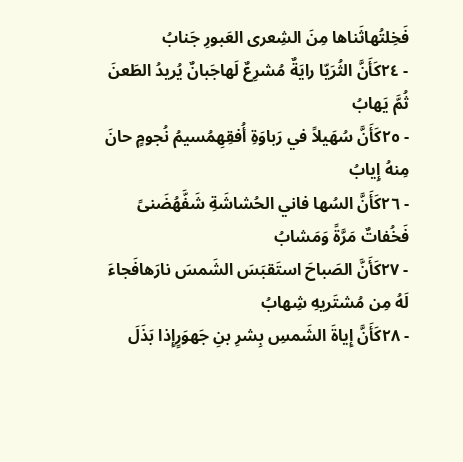فَخِلتُهاثَناها مِنَ الشِعرى العَبورِ جَنابُ
- ٢٤كَأَنَّ الثُرَيّا رايَةٌ مُشرِعٌ لَهاجَبانٌ يُريدُ الطَعنَ ثُمَّ يَهابُ
- ٢٥كَأَنَّ سُهَيلاً في رَباوَةِ أُفقِهِمُسيمُ نُجومٍ حانَ مِنهُ إِيابُ
- ٢٦كَأَنَّ السُها فاني الحُشاشَةِ شَفَّهُضَنىً فَخُفاتٌ مَرَّةً وَمَشابُ
- ٢٧كَأَنَّ الصَباحَ استَقبَسَ الشَمسَ نارَهافَجاءَ لَهُ مِن مُشتَريهِ شِهابُ
- ٢٨كَأَنَّ إِياةَ الشَمسِ بِشرِ بنِ جَهوَرٍإِذا بَذَلَ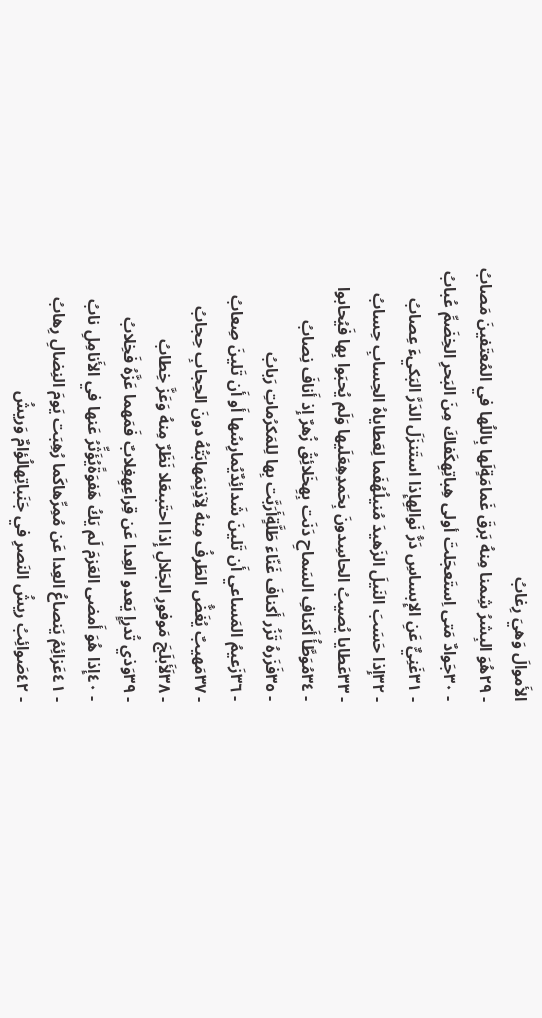الأَموالَ وَهيَ رِغابُ
- ٢٩هُوَ البِشرُ شِمنا مِنهُ بَرقَ غَمامَةٍلَها بِاللُها في المُعتَفينَ مَصابُ
- ٣٠جَوادٌ مَتى اِستَعجَلتَ أولى هِباتِهِكَفاكَ مِنَ البَحرِ الخِضَمِّ عُبابُ
- ٣١غَنِيٌّ عَنِ الإِبساسِ دَرُّ نَوالِهِإِذا استَنزَلَ الدَرَّ البَكيءَ عِصابُ
- ٣٢إِذا حَسَبَ النَيلَ الزَهيدَ مُنيلُهُفَما لِعَطاياهُ الحِسابِ حِسابُ
- ٣٣عَطايا يُصيبُ الحاسِدونَ بِحَمدِهِعَلَيها وَلَم يُحبَوا بِها فَيُحابوا
- ٣٤مُوَطَّأُ أَكنافِ السَماحِ دَنَت بِهِخَلائِقُ زُهرٌ إِذ أَنافَ نِصابُ
- ٣٥فَزَرهُ تَزُر أَكنافَ غَنّاءَ طَلَّةٍأَرَبَّت بِها لِلمَكرُماتِ رَبابُ
- ٣٦زَعيمُ المَساعي أَن تَلينَ شَدائِدٌيُمارِسُها أَو أَن تَلينَ صِعابُ
- ٣٧مَهيبٌ يُغَضُّ الطَرفُ مِنهُ لِآذِنٍمَهابَتُهُ دونَ الحِجابِ حِجابُ
- ٣٨لَأَبلَجَ مَوفورِ الجَلالِ إِذا احتَبىعَلا نَظَرٌ مِنهُ وَعَزَّ خِطابُ
- ٣٩وَذي تُدرِإٍ يَعدو العِدا عَن قِراعِهِغِلابٌ فَمَهما عَزَّهُ فَخِلابُ
- ٤٠إِذا هُوَ أَمضى العَزمَ لَم يَكُ هَفوَةًيُؤَثِّرُ عَنها في الأَنامِلِ نابُ
- ٤١عَزائِمُ يَنصاعُ العِدا عَن مُمِرِّهاكَما رُهِبَت يَومَ النِضالِ رِهابُ
- ٤٢صَوائِبُ ريشُ النَصرِ في جَنَباتِهالُؤامٌ وَريشُ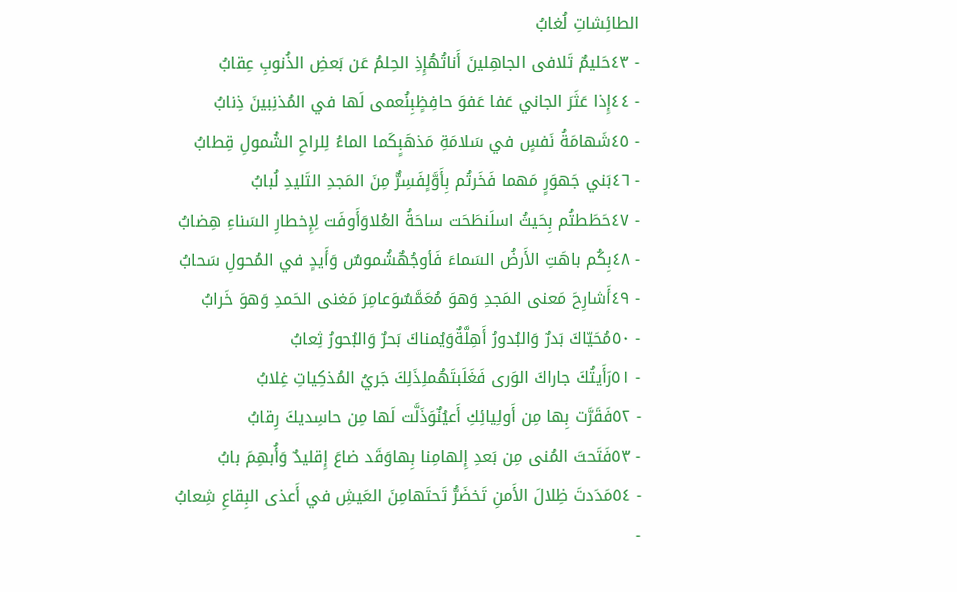الطائِشاتِ لُغابُ
- ٤٣حَليمٌ تَلافى الجاهِلينَ أَناتُهُإِذِ الحِلمُ عَن بَعضِ الذُنوبِ عِقابُ
- ٤٤إِذا عَثَرَ الجاني عَفا عَفوَ حافِظٍبِنُعمى لَها في المُذنِبينَ ذِنابُ
- ٤٥شَهامَةُ نَفسٍ في سَلامَةِ مَذهَبٍكَما الماءُ لِلراحِ الشُمولِ قِطابُ
- ٤٦بَني جَهوَرٍ مَهما فَخَرتُم بِأَوَّلٍفَسِرٌّ مِنَ المَجدِ التَليدِ لُبابُ
- ٤٧حَطَطتُم بِحَيثُ اسلَنطَحَت ساحَةُ العُلاوَأَوفَت لِإِخطارِ السَناءِ هِضابُ
- ٤٨بِكُم باهَتِ الأَرضُ السَماءَ فَأوجُهٌشُموسٌ وَأَيدٍ في المُحولِ سَحابُ
- ٤٩أَشارِحَ مَعنى المَجدِ وَهوَ مُعَمَّسٌوَعامِرَ مَغنى الحَمدِ وَهوَ خَرابُ
- ٥٠مُحَيّاكَ بَدرٌ وَالبُدورُ أَهِلَّةٌوَيُمناكَ بَحرٌ وَالبُحورُ ثِعابُ
- ٥١رَأَيتُكَ جاراكَ الوَرى فَغَلَبتَهُملِذَلِكَ جَريُ المُذكِياتِ غِلابُ
- ٥٢فَقَرَّت بِها مِن أَولِيائِكِ أَعيُنٌوَذَلَّت لَها مِن حاسِديكَ رِقابُ
- ٥٣فَتَحتَ المُنى مِن بَعدِ إِلهامِنا بِهاوَقَد ضاعَ إِقليدٌ وَأُبهِمَ بابُ
- ٥٤مَدَدتَ ظِلالَ الأَمنِ تَخضَرُّ تَحتَهامِنَ العَيشِ في أَعذى البِقاعِ شِعابُ
-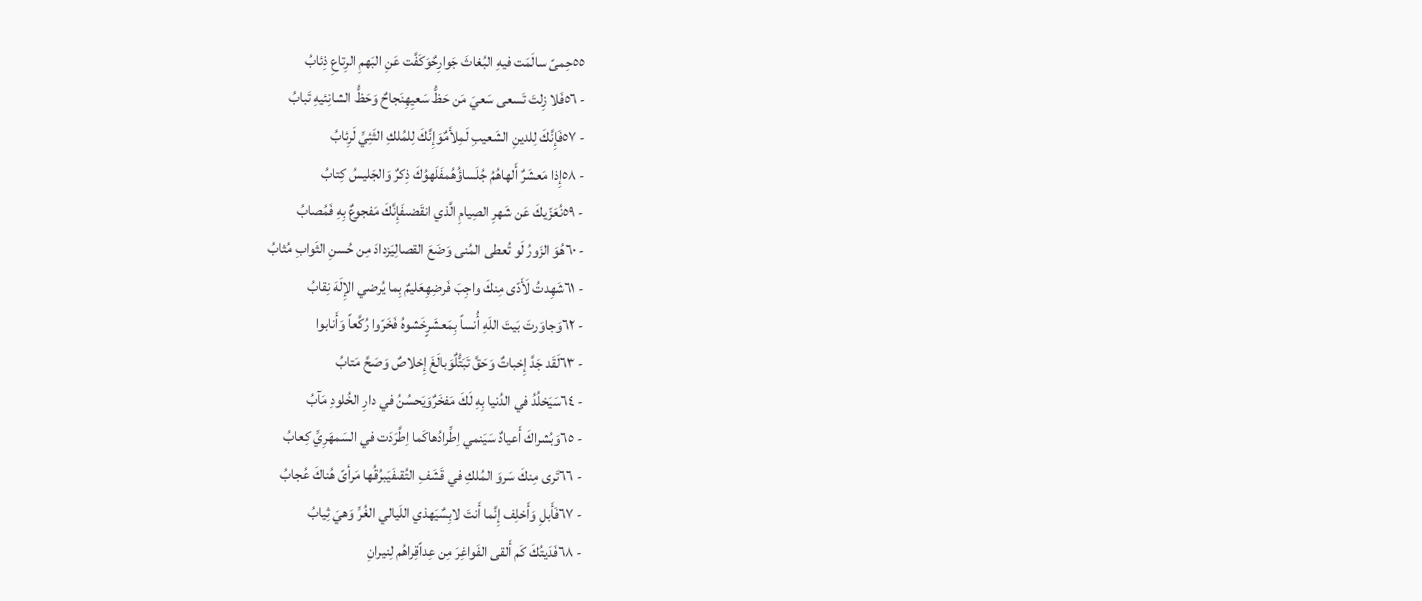٥٥حِمىً سالَمَت فيهِ البُغاثَ جَوارِحٌوَكَفَّت عَنِ البَهمِ الرِتاعِ ذِئابُ
- ٥٦فَلا زِلتَ تَسعى سَعيَ مَن حَظُّ سَعيِهِنَجاحٌ وَحَظُّ الشانِئيهِ تَبابُ
- ٥٧فَإِنَّكَ لِلدينِ الشَعيبِ لَمِلأَمٌوَإِنَّكَ لِلمُلكِ الثَئِيِّ لَرِئابُ
- ٥٨إِذا مَعشَرٌ أَلهاهُمُ جُلَساؤُهُمفَلَهوُكَ ذِكرٌ وَالجَليسُ كِتابُ
- ٥٩نُعَزّيكَ عَن شَهرِ الصِيامِ الَّذي انقَضىفَإِنَّكَ مَفجوعٌ بِهِ فَمُصابُ
- ٦٠هُوَ الزَورُ لَو تُعطى المُنى وَضَعَ القصالِيَزدادَ مِن حُسنِ الثَوابِ مُثابُ
- ٦١شَهِدتُ لَأَدّى مِنكَ واجِبَ فَرضِهِعَليمٌ بِما يُرضي الإِلَهَ نِقابُ
- ٦٢وَجاوَرتَ بَيتَ اللَهِ أُنساً بِمَعشَرٍخَشوهُ فَخَرّوا رُكَّعاً وَأَنابوا
- ٦٣لَقَد جَدَّ إِخباتٌ وَحَقَّ تَبَتُّلٌوَبالَغَ إِخلاصٌ وَصَحَّ مَتابُ
- ٦٤سَيَخلُدُ في الدُنيا بِهِ لَكَ مَفخَرٌوَيَحسُنُ في دارِ الخُلودِ مَآبُ
- ٦٥وَبُشراكَ أَعيادٌ سَيَنمي اِطِّرادُهاكَما اِطَّرَدَت في السَمهَرِيِّ كِعابُ
- ٦٦تَرى مِنكَ سَروَ المُلكِ في قَشَفِ التُقىفَيَبرُقُها مَرأىً هُناكَ عُجابُ
- ٦٧فَأَبلِ وَأَخلِف إِنَّما أَنتَ لابِسٌيَهذي اللَيالي الغُرِّ وَهيَ ثِيابُ
- ٦٨فَدَيتُكَ كَم أَلقى الفَواغِرَ مِن عِداًقِراهُم لِنيرانِ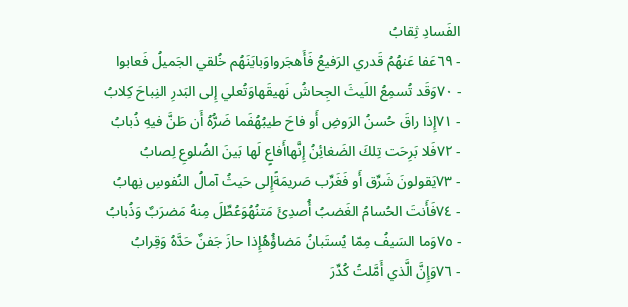الفَسادِ ثِقابُ
- ٦٩عَفا عَنهُمُ قَدري الرَفيعُ فَأَهجَرواوَبايَنَهُم خُلقي الجَميلُ فَعابوا
- ٧٠وَقَد تُسمِعُ اللَيثَ الجِحاشُ نَهيقَهاوَتُعلي إِلى البَدرِ النِباحَ كِلابُ
- ٧١إِذا راقَ حُسنُ الرَوضِ أَو فاحَ طيبُهُفَما ضَرُّهُ أَن طَنَّ فيهِ ذُبابُ
- ٧٢فَلا بَرِحَت تِلكَ الضَغائِنُ إِنَّهاأَفاعٍ لَها بَينَ الضُلوعِ لِصابُ
- ٧٣يَقولونَ شَرِّق أَو فَغَرِّب صَريمَةًإِلى حَيثُ آمالُ النُفوسِ نِهابُ
- ٧٤فَأَنتَ الحُسامُ الغَضبُ أُصدِئَ مَتنُهُوَعُطِّلَ مِنهُ مَضرَبٌ وَذُبابُ
- ٧٥وَما السَيفُ مِمّا يُستَبانُ مَضاؤُهُإِذا حازَ جَفنٌ حَدَّهُ وَقِرابُ
- ٧٦وَإِنَّ الَّذي أَمَّلتُ كُدِّرَ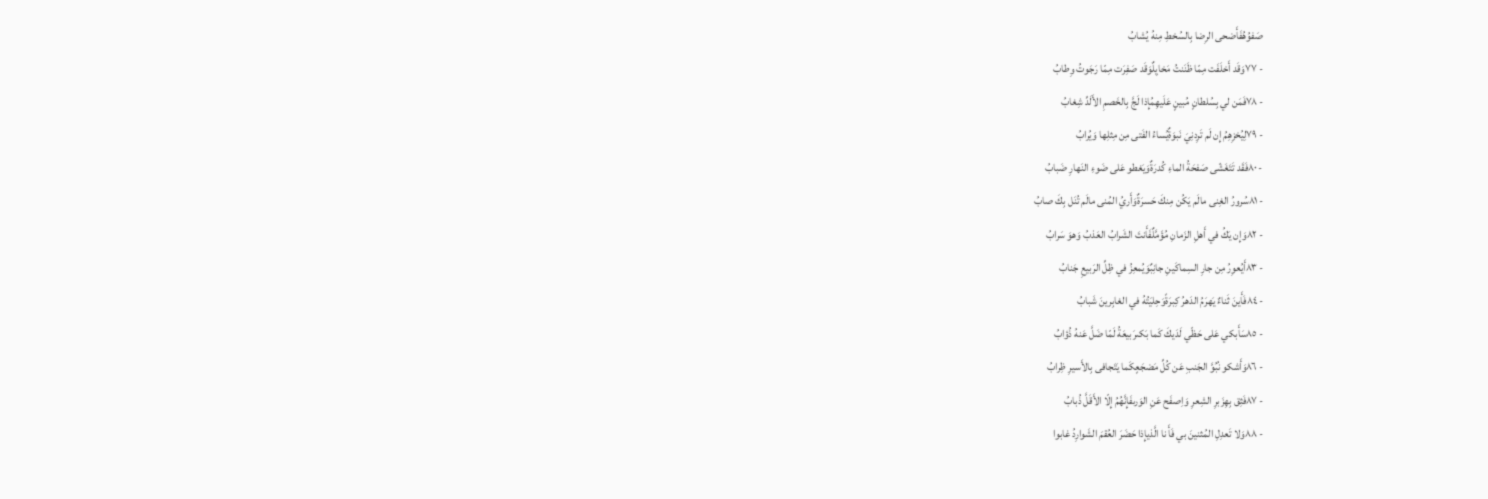صَفوُهُفَأَضحى الرِضا بِالسُخطِ مِنهُ يُشابُ
- ٧٧وَقَد أَخلَفَت مِمّا ظَنَنتُ مَخايِلٌوَقَد صَفِرَت مِمّا رَجَوتُ وِطابُ
- ٧٨فَمَن لي بِسُلطانٍ مُبينٍ عَلَيهِمُإِذا لَجَّ بِالخَصمِ الأَلَدِّ شِغابُ
- ٧٩لِيُخزِهِمُ إِن لَم تَرِدنِيَ نَبوَةٌيُساءُ الفَتى مِن مِثلِها وَيُرابُ
- ٨٠فَقَد تَتَغَشّى صَفحَةُ الماءِ كُدرَةٌوَيَغطو عَلى ضَوءِ النَهارِ ضَبابُ
- ٨١سُرورُ الغِنى مالَم يَكُن مِنكَ حَسرَةٌوَأَريُ المُنى مالَم تُنَل بِكَ صابُ
- ٨٢وَإِن يَكُ في أَهلِ الزَمانِ مُؤَمَّلٌفَأَنتَ الشَرابُ العَذبُ وَهوَ سَرابُ
- ٨٣أَيُعوِرُ مِن جارِ السِماكَينِ جانِبٌوَيُمعِزُ في ظِلِّ الرَبيعِ جَنابُ
- ٨٤فَأَينَ ثَناءٌ يَهرَمُ الدَهرُ كِبرَةًوَحِليَتُهُ في الغابِرينَ شَبابُ
- ٨٥سَأَبكي عَلى حَظّي لَدَيكَ كَما بَكىرَبيعَةُ لَمّا ضَلَّ عَنهُ ذُؤابُ
- ٨٦وَأَشكو نُبُوَّ الجَنبِ عَن كُلِّ مَضجَعٍكَما يَتَجافى بِالأَسيرِ ظِرابُ
- ٨٧فَثِق بِهِزَبرِ الشِعرِ وَاِصفَح عَنِ الوَرىفَإِنَّهُمُ إِلّا الأَقَلَّ ذُبابُ
- ٨٨وَلا تَعدِلِ المُثنينَ بي فَأَ نا الَّذيإِذا حَضَرَ العُقمَ الشَوارِدُ غابوا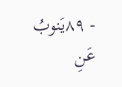- ٨٩يَنوبُ عَنِ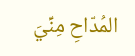المُدّاحِ مِنِّيَ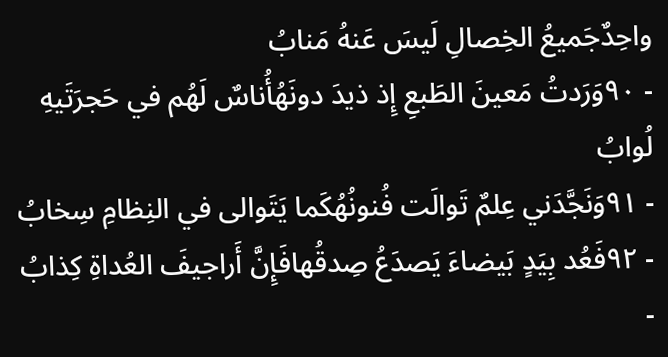واحِدٌجَميعُ الخِصالِ لَيسَ عَنهُ مَنابُ
- ٩٠وَرَدتُ مَعينَ الطَبعِ إِذ ذيدَ دونَهُأُناسٌ لَهُم في حَجرَتَيهِ لُوابُ
- ٩١وَنَجَّدَني عِلمٌ تَوالَت فُنونُهُكَما يَتَوالى في النِظامِ سِخابُ
- ٩٢فَعُد بِيَدٍ بَيضاءَ يَصدَعُ صِدقُهافَإِنَّ أَراجيفَ العُداةِ كِذابُ
-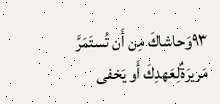٩٣وَحاشاكَ مِن أَن تُستَمَرَّ مَريرَةٌلِعَهدِكَ أَو يَخفى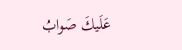عَلَيكَ صَوابُ